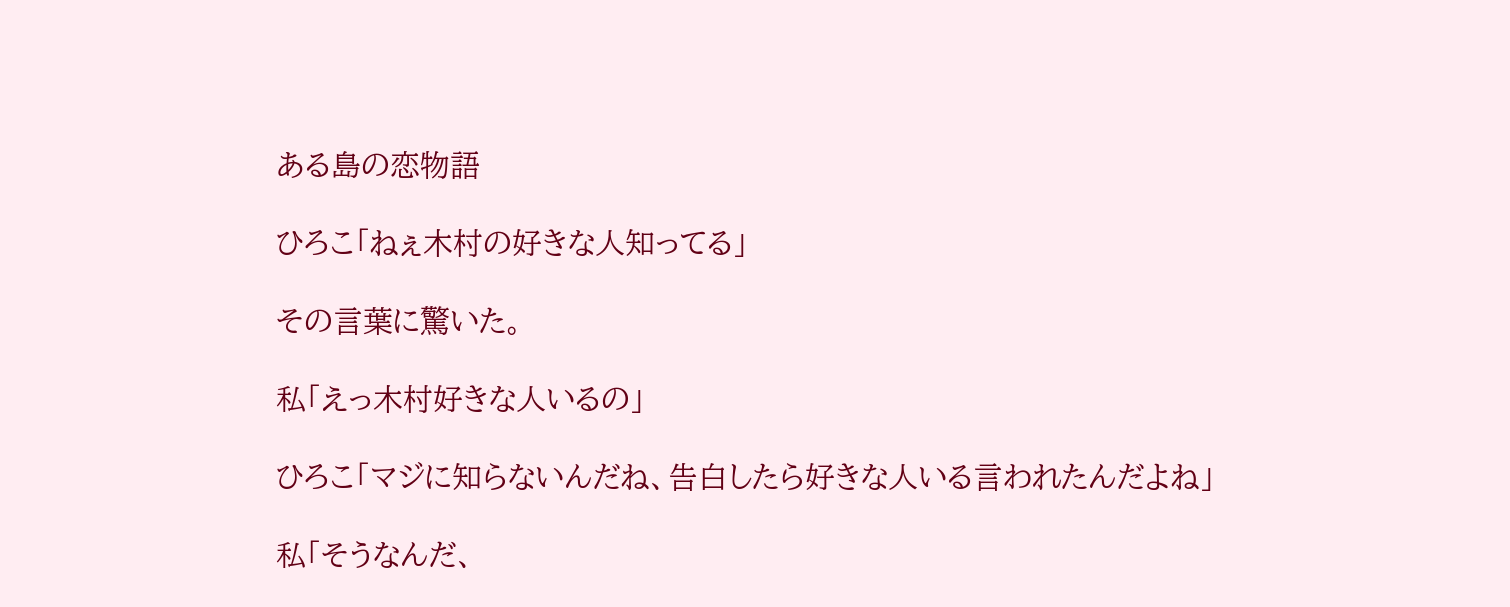ある島の恋物語

ひろこ「ねぇ木村の好きな人知ってる」

その言葉に驚いた。

私「えっ木村好きな人いるの」

ひろこ「マジに知らないんだね、告白したら好きな人いる言われたんだよね」

私「そうなんだ、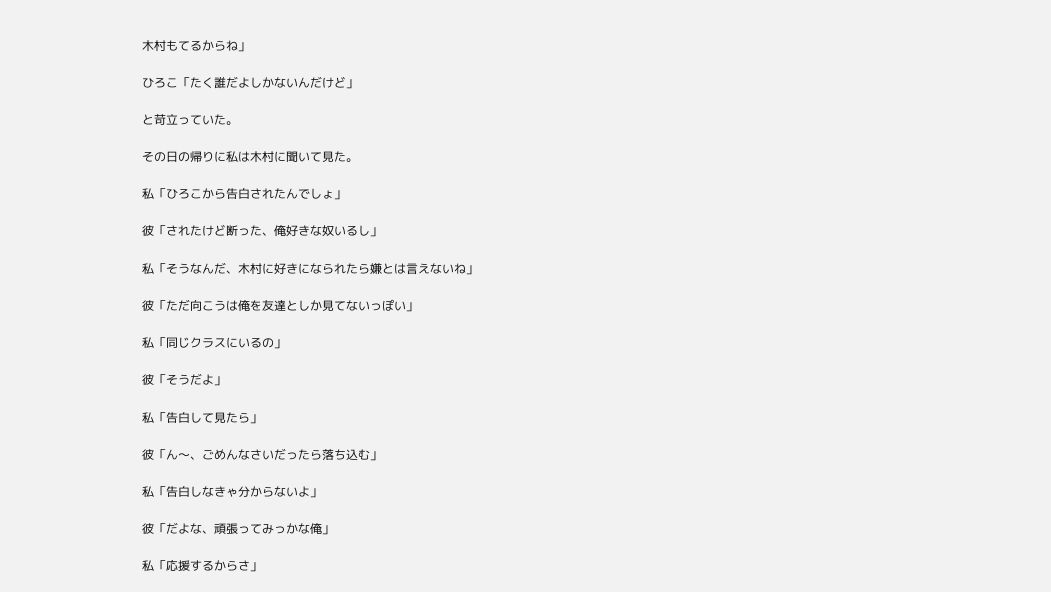木村もてるからね」

ひろこ「たく誰だよしかないんだけど」

と苛立っていた。

その日の帰りに私は木村に聞いて見た。

私「ひろこから告白されたんでしょ」

彼「されたけど断った、俺好きな奴いるし」

私「そうなんだ、木村に好きになられたら嫌とは言えないね」

彼「ただ向こうは俺を友達としか見てないっぽい」

私「同じクラスにいるの」

彼「そうだよ」

私「告白して見たら」

彼「ん〜、ごめんなさいだったら落ち込む」

私「告白しなきゃ分からないよ」

彼「だよな、頑張ってみっかな俺」

私「応援するからさ」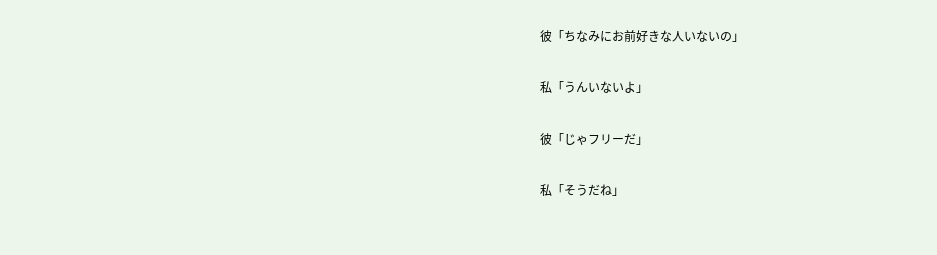彼「ちなみにお前好きな人いないの」

私「うんいないよ」

彼「じゃフリーだ」

私「そうだね」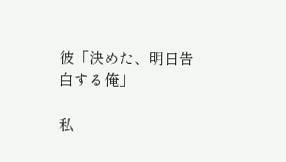彼「決めた、明日告白する俺」

私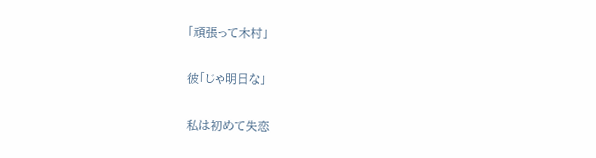「頑張って木村」

彼「じゃ明日な」

私は初めて失恋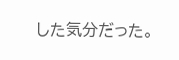した気分だった。